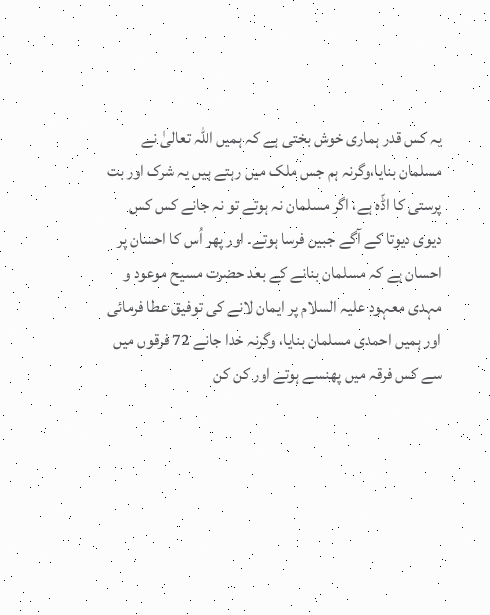یہ کس قدر ہماری خوش بختی ہے کہ ہمیں اللہ تعالیٰ نے مسلمان بنایا،وگرنہ ہم جس ملک میں رہتے ہیں یہ شرک اور بت پرستی کا اڈّہ ہے، اگر مسلمان نہ ہوتے تو نہ جانے کس کس دیوی دیوتا کے آگے جبین فرسا ہوتے۔ اور پھر اُس کا احسان پر احسان ہے کہ مسلمان بنانے کے بعد حضرت مسیح موعود و مہدی معہود علیہ السلام پر ایمان لانے کی توفیق عطا فرمائی اور ہمیں احمدی مسلمان بنایا، وگرنہ خدا جانے 72 فرقوں میں سے کس فرقہ میں پھنسے ہوتے اور کن کن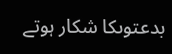بدعتوںکا شکار ہوتے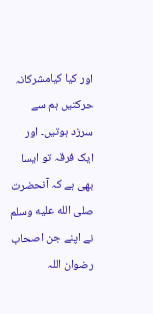اور کیا کیامشرکانہ حرکتیں ہم سے سرزد ہوتیں۔ اور ایک فرقہ تو ایسا بھی ہے کہ آنحضرت صلى الله عليه وسلم نے اپنے جن اصحاب رضوان اللہ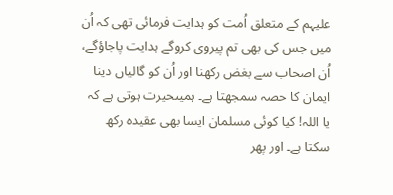علیہم کے متعلق اُمت کو ہدایت فرمائی تھی کہ اُن میں جس کی بھی تم پیروی کروگے ہدایت پاجاؤگے، اُن اصحاب سے بغض رکھنا اور اُن کو گالیاں دینا ایمان کا حصہ سمجھتا ہے۔ ہمیںحیرت ہوتی ہے کہ یا اللہ! کیا کوئی مسلمان ایسا بھی عقیدہ رکھ سکتا ہے۔ اور پھر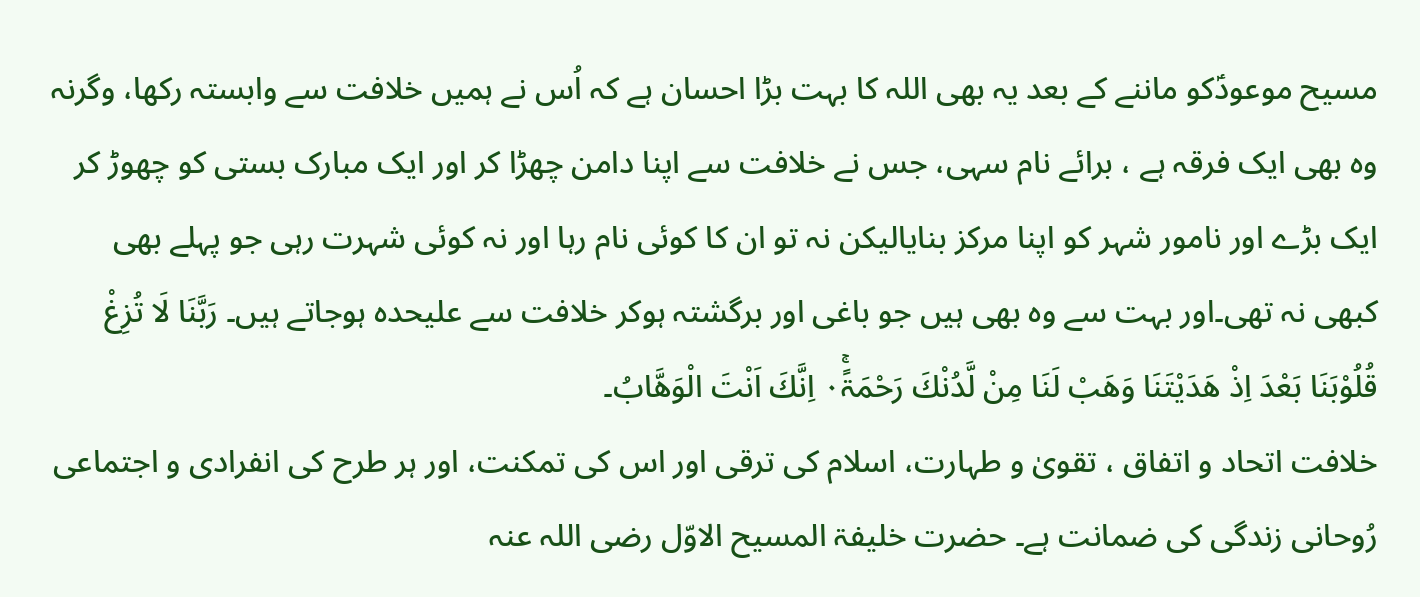مسیح موعودؑکو ماننے کے بعد یہ بھی اللہ کا بہت بڑا احسان ہے کہ اُس نے ہمیں خلافت سے وابستہ رکھا، وگرنہ وہ بھی ایک فرقہ ہے ، برائے نام سہی، جس نے خلافت سے اپنا دامن چھڑا کر اور ایک مبارک بستی کو چھوڑ کر ایک بڑے اور نامور شہر کو اپنا مرکز بنایالیکن نہ تو ان کا کوئی نام رہا اور نہ کوئی شہرت رہی جو پہلے بھی کبھی نہ تھی۔اور بہت سے وہ بھی ہیں جو باغی اور برگشتہ ہوکر خلافت سے علیحدہ ہوجاتے ہیں۔ رَبَّنَا لَا تُزِغْ قُلُوْبَنَا بَعْدَ اِذْ ھَدَيْتَنَا وَھَبْ لَنَا مِنْ لَّدُنْكَ رَحْمَۃً۰ۚ اِنَّكَ اَنْتَ الْوَھَّابُ۔
خلافت اتحاد و اتفاق ، تقویٰ و طہارت، اسلام کی ترقی اور اس کی تمکنت، اور ہر طرح کی انفرادی و اجتماعی رُوحانی زندگی کی ضمانت ہے۔ حضرت خلیفۃ المسیح الاوّل رضی اللہ عنہ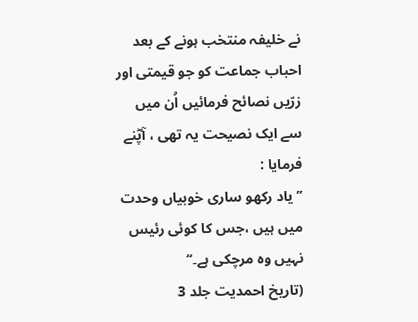نے خلیفہ منتخب ہونے کے بعد احباب جماعت کو جو قیمتی اور زرّیں نصائح فرمائیں اُن میں سے ایک نصیحت یہ تھی ، آپؓنے فرمایا :
’’یاد رکھو ساری خوبیاں وحدت میں ہیں ،جس کا کوئی رئیس نہیں وہ مرچکی ہے۔‘‘
(تاریخ احمدیت جلد 3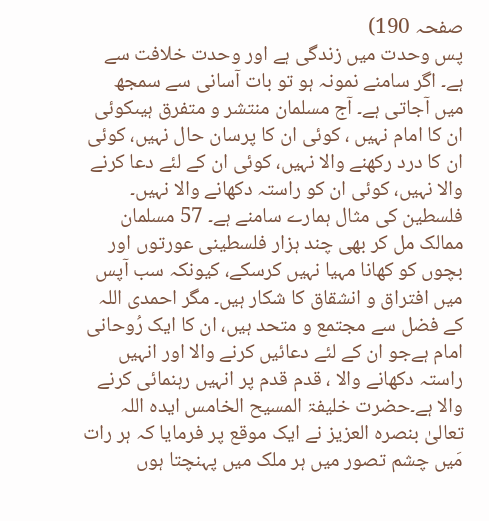صفحہ 190)
پس وحدت میں زندگی ہے اور وحدت خلافت سے ہے۔ اگر سامنے نمونہ ہو تو بات آسانی سے سمجھ میں آجاتی ہے۔ آج مسلمان منتشر و متفرق ہیںکوئی ان کا امام نہیں ، کوئی ان کا پرسان حال نہیں، کوئی ان کا درد رکھنے والا نہیں، کوئی ان کے لئے دعا کرنے والا نہیں، کوئی ان کو راستہ دکھانے والا نہیں۔ فلسطین کی مثال ہمارے سامنے ہے۔ 57 مسلمان ممالک مل کر بھی چند ہزار فلسطینی عورتوں اور بچوں کو کھانا مہیا نہیں کرسکے، کیونکہ سب آپس میں افتراق و انشقاق کا شکار ہیں۔ مگر احمدی اللہ کے فضل سے مجتمع و متحد ہیں، ان کا ایک رُوحانی امام ہےجو ان کے لئے دعائیں کرنے والا اور انہیں راستہ دکھانے والا ، قدم قدم پر انہیں رہنمائی کرنے والا ہے۔حضرت خلیفۃ المسیح الخامس ایدہ اللہ تعالیٰ بنصرہ العزیز نے ایک موقع پر فرمایا کہ ہر رات مَیں چشم تصور میں ہر ملک میں پہنچتا ہوں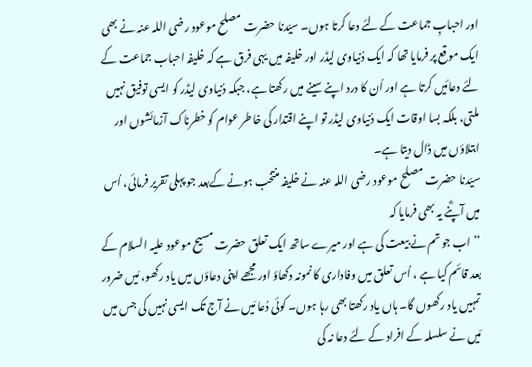اور احبابِ جماعت کے لئے دعا کرتا ہوں۔ سیّدنا حضرت مصلح موعود رضی اللہ عنہ نے بھی ایک موقع پر فرمایا تھا کہ ایک دُنیاوی لیڈر اور خلیفہ میں یہی فرق ہے کہ خلیفہ احباب جماعت کے لئے دعائیں کرتا ہے اور اُن کا درد اپنے سینے میں رکھتا ہے، جبکہ دُنیاوی لیڈر کو ایسی توفیق نہیں ملتی، بلکہ بسا اوقات ایک دُنیاوی لیڈر تو اپنے اقتدار کی خاطر عوام کو خطرناک آزمائشوں اور ابتلاؤں میں ڈال دیتا ہے۔
سیّدنا حضرت مصلح موعود رضی اللہ عنہ نے خلیفہ منتخب ہونے کےبعد جو پہلی تقریر فرمائی، اُس میں آپؓنے یہ بھی فرمایا کہ
’’ اب جو تم نے بیعت کی ہے اور میرے ساتھ ایک تعلق حضرت مسیح موعود علیہ السلام کے بعد قائم کیا ہے ، اُس تعلق میں وفاداری کا نمونہ دکھاؤ اور مجھے اپنی دعاؤں میں یاد رکھو، مَیں ضرور تمہیں یاد رکھوں گا۔ ہاں یاد رکھتا بھی رہا ہوں۔ کوئی دُعا مَیں نے آج تک ایسی نہیں کی جس میں مَیں نے سلسلہ کے افراد کے لئے دعا نہ کی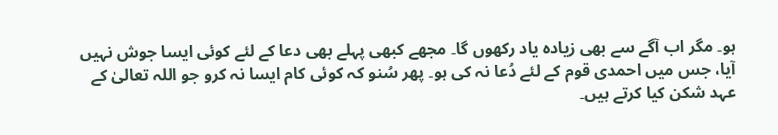ہو۔ مگر اب آگے سے بھی زیادہ یاد رکھوں گا۔ مجھے کبھی پہلے بھی دعا کے لئے کوئی ایسا جوش نہیں آیا، جس میں احمدی قوم کے لئے دُعا نہ کی ہو۔ پھر سُنو کہ کوئی کام ایسا نہ کرو جو اللہ تعالیٰ کے عہد شکن کیا کرتے ہیں۔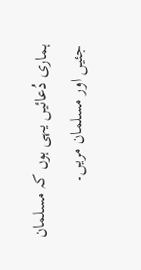ہماری دُعائیں یہی ہوں کہ مسلمان جئیں اور مسلمان مریں۔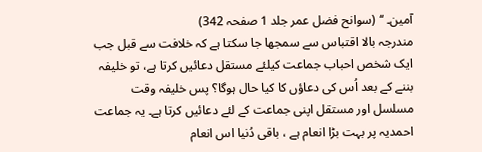آمین۔ ‘‘ (سوانح فضل عمر جلد 1 صفحہ 342)
مندرجہ بالا اقتباس سے سمجھا جا سکتا ہے کہ خلافت سے قبل جب ایک شخص احباب جماعت کیلئے مستقل دعائیں کرتا ہے، تو خلیفہ بننے کے بعد اُس کی دعاؤں کا کیا حال ہوگا؟ پس خلیفہ وقت مسلسل اور مستقل اپنی جماعت کے لئے دعائیں کرتا ہے۔ یہ جماعت احمدیہ پر بہت بڑا انعام ہے ، باقی دُنیا اس انعام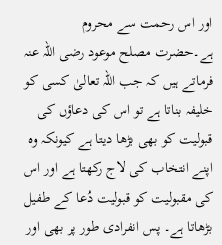اور اس رحمت سے محروم ہے۔حضرت مصلح موعود رضی اللہ عنہ فرماتے ہیں کہ جب اللہ تعالیٰ کسی کو خلیفہ بناتا ہے تو اس کی دعاؤں کی قبولیت کو بھی بڑھا دیتا ہے کیونکہ وہ اپنے انتخاب کی لاج رکھتا ہے اور اس کی مقبولیت کو قبولیت دُعا کے طفیل بڑھاتا ہے۔ پس انفرادی طور پر بھی اور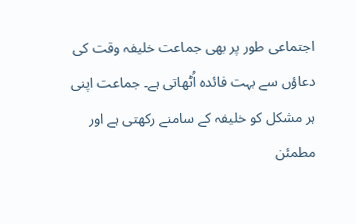اجتماعی طور پر بھی جماعت خلیفہ وقت کی دعاؤں سے بہت فائدہ اُٹھاتی ہے۔ جماعت اپنی ہر مشکل کو خلیفہ کے سامنے رکھتی ہے اور مطمئن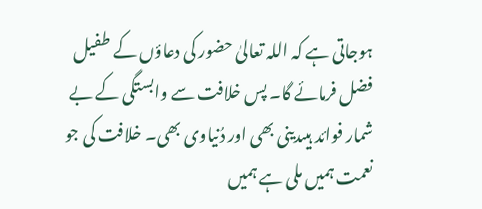ہوجاتی ہے کہ اللہ تعالیٰ حضور کی دعاؤں کے طفیل فضل فرمائے گا۔ پس خلافت سے وابستگی کے بے شمار فوائد ہیںدینی بھی اور دُنیاوی بھی۔ خلافت کی جو نعمت ہمیں ملی ہے ہمیں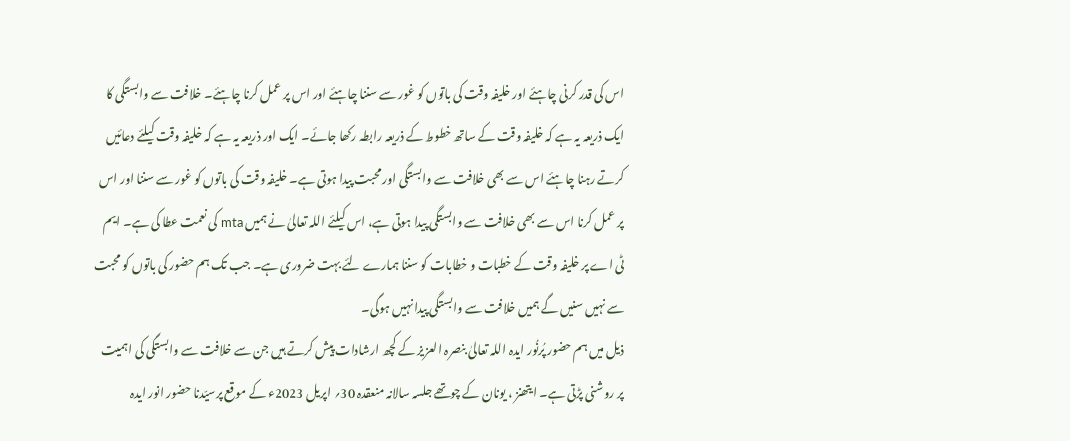اس کی قدر کرنی چاہئے اور خلیفہ وقت کی باتوں کو غور سے سننا چاہئے اور اس پر عمل کرنا چاہئے۔ خلافت سے وابستگی کا ایک ذریعہ یہ ہے کہ خلیفہ وقت کے ساتھ خطوط کے ذریعہ رابطہ رکھا جائے۔ ایک اور ذریعہ یہ ہے کہ خلیفہ وقت کیلئے دعائیں کرتے رہنا چاہئے اس سے بھی خلافت سے وابستگی اور محبت پیدا ہوتی ہے۔ خلیفہ وقت کی باتوں کو غور سے سننا اور اس پر عمل کرنا اس سے بھی خلافت سے وابستگی پیدا ہوتی ہے، اس کیلئے اللہ تعالیٰ نے ہمیں mta کی نعمت عطا کی ہے۔ ایم ٹی اے پر خلیفہ وقت کے خطبات و خطابات کو سننا ہمارے لئے بہت ضروری ہے۔ جب تک ہم حضور کی باتوں کو محبت سے نہیں سنیں گے ہمیں خلافت سے وابستگی پیدا نہیں ہوگی۔
ذیل میں ہم حضور پُرنُور ایدہ اللہ تعالیٰ بنصرہ العزیز کے کچھ ارشادات پیش کرتے ہیں جن سے خلافت سے وابستگی کی اہمیت پر روشنی پڑتی ہے۔ ایتھنز ، یونان کے چوتھے جلسہ سالانہ منعقدہ 30؍ اپریل 2023ء کے موقع پرسیّدنا حضور انور ایدہ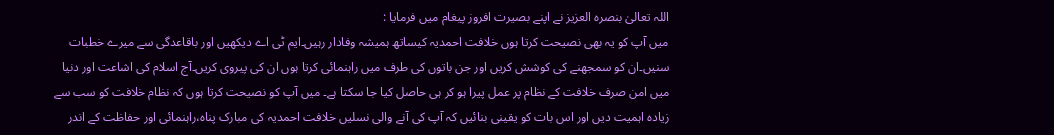اللہ تعالیٰ بنصرہ العزیز نے اپنے بصیرت افروز پیغام میں فرمایا :
میں آپ کو یہ بھی نصیحت کرتا ہوں خلافت احمدیہ کیساتھ ہمیشہ وفادار رہیں۔ایم ٹی اے دیکھیں اور باقاعدگی سے میرے خطبات سنیں۔ان کو سمجھنے کی کوشش کریں اور جن باتوں کی طرف میں راہنمائی کرتا ہوں ان کی پیروی کریں۔آج اسلام کی اشاعت اور دنیا میں امن صرف خلافت کے نظام پر عمل پیرا ہو کر ہی حاصل کیا جا سکتا ہے۔ میں آپ کو نصیحت کرتا ہوں کہ نظام خلافت کو سب سے زیادہ اہمیت دیں اور اس بات کو یقینی بنائیں کہ آپ کی آنے والی نسلیں خلافت احمدیہ کی مبارک پناہ،راہنمائی اور حفاظت کے اندر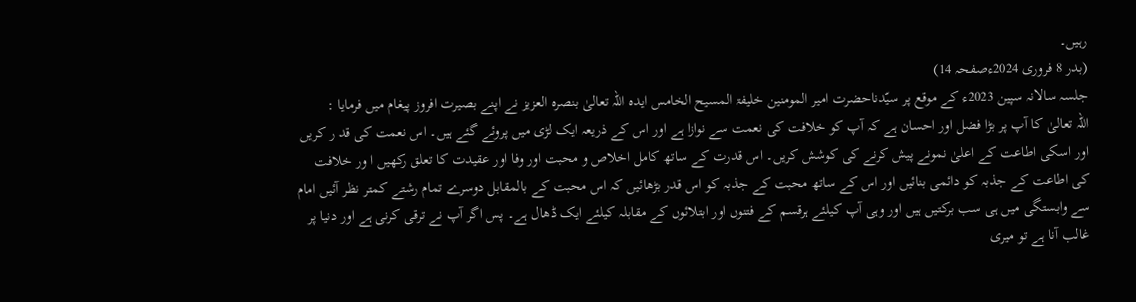رہیں۔
(بدر 8 فروری 2024ءصفحہ 14)
جلسہ سالانہ سپین 2023ء کے موقع پر سیّدناحضرت امیر المومنین خلیفۃ المسیح الخامس ایدہ اللہ تعالیٰ بنصرہ العزیز نے اپنے بصیرت افروز پیغام میں فرمایا :
اللہ تعالیٰ کا آپ پر بڑا فضل اور احسان ہے کہ آپ کو خلافت کی نعمت سے نوازا ہے اور اس کے ذریعہ ایک لڑی میں پروئے گئے ہیں۔ اس نعمت کی قد ر کریں اور اسکی اطاعت کے اعلیٰ نمونے پیش کرنے کی کوشش کریں۔ اس قدرت کے ساتھ کامل اخلاص و محبت اور وفا اور عقیدت کا تعلق رکھیں ا ور خلافت کی اطاعت کے جذبہ کو دائمی بنائیں اور اس کے ساتھ محبت کے جذبہ کو اس قدر بڑھائیں کہ اس محبت کے بالمقابل دوسرے تمام رشتے کمتر نظر آئیں امام سے وابستگی میں ہی سب برکتیں ہیں اور وہی آپ کیلئے ہرقسم کے فتنوں اور ابتلائوں کے مقابلہ کیلئے ایک ڈھال ہے۔ پس اگر آپ نے ترقی کرنی ہے اور دنیا پر غالب آنا ہے تو میری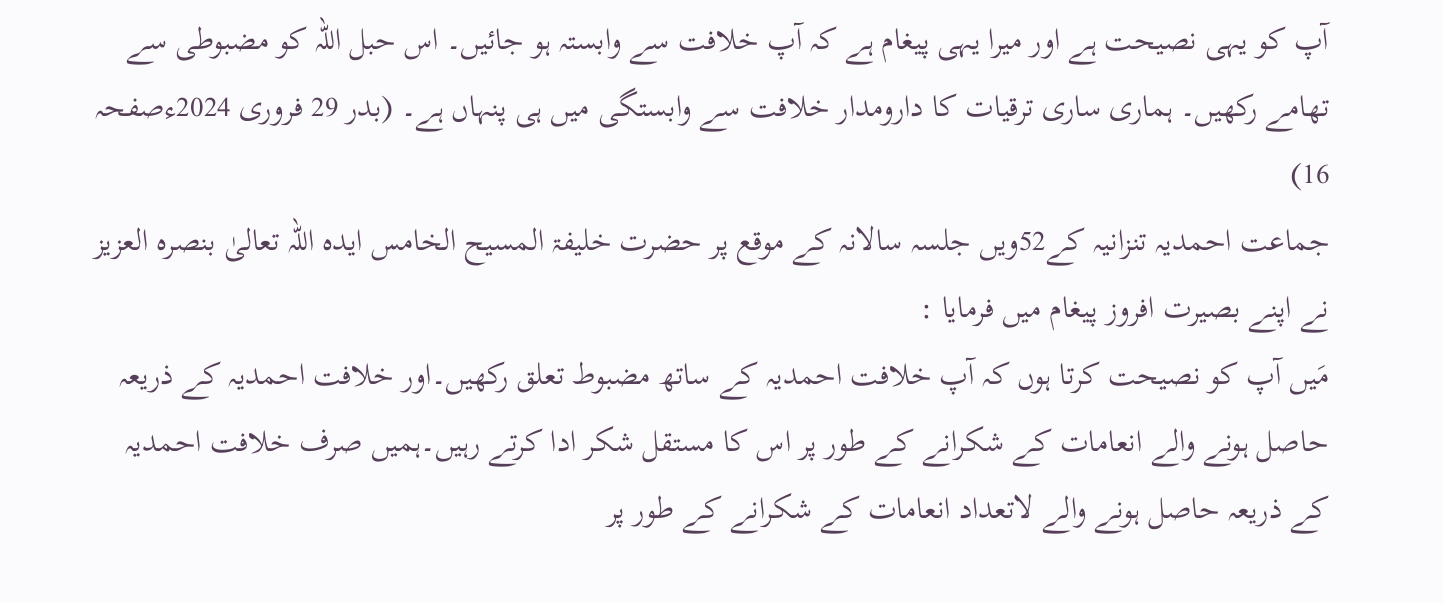آپ کو یہی نصیحت ہے اور میرا یہی پیغام ہے کہ آپ خلافت سے وابستہ ہو جائیں۔ اس حبل اللہ کو مضبوطی سے تھامے رکھیں۔ ہماری ساری ترقیات کا دارومدار خلافت سے وابستگی میں ہی پنہاں ہے۔ (بدر 29 فروری 2024ءصفحہ 16)
جماعت احمدیہ تنزانیہ کے52ویں جلسہ سالانہ کے موقع پر حضرت خلیفۃ المسیح الخامس ایدہ اللہ تعالیٰ بنصرہ العزیز نے اپنے بصیرت افروز پیغام میں فرمایا :
مَیں آپ کو نصیحت کرتا ہوں کہ آپ خلافت احمدیہ کے ساتھ مضبوط تعلق رکھیں۔اور خلافت احمدیہ کے ذریعہ حاصل ہونے والے انعامات کے شکرانے کے طور پر اس کا مستقل شکر ادا کرتے رہیں۔ہمیں صرف خلافت احمدیہ کے ذریعہ حاصل ہونے والے لاتعداد انعامات کے شکرانے کے طور پر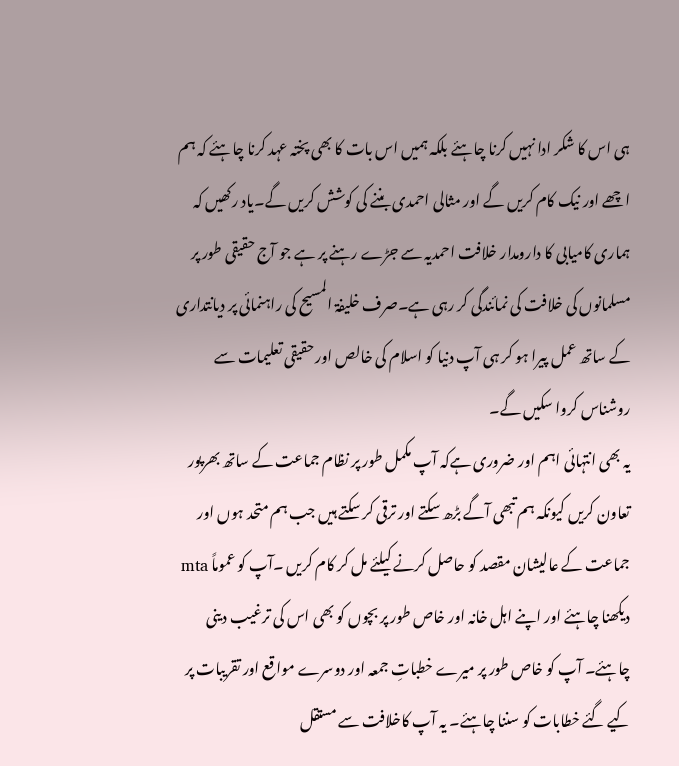ہی اس کا شکر ادا نہیں کرنا چاہئے بلکہ ہمیں اس بات کا بھی پختہ عہد کرنا چاہئے کہ ہم اچھے اور نیک کام کریں گے اور مثالی احمدی بننے کی کوشش کریں گے۔یاد رکھیں کہ ہماری کامیابی کا دارومدار خلافت احمدیہ سے جڑے رہنے پر ہے جو آج حقیقی طور پر مسلمانوں کی خلافت کی نمائندگی کر رہی ہے۔صرف خلیفۃ المسیح کی راہنمائی پر دیانتداری کے ساتھ عمل پیرا ہو کر ہی آپ دنیا کو اسلام کی خالص اور حقیقی تعلیمات سے روشناس کروا سکیں گے۔
یہ بھی انتہائی اہم اور ضروری ہےکہ آپ مکمل طور پر نظام جماعت کے ساتھ بھرپور تعاون کریں کیونکہ ہم تبھی آگے بڑھ سکتے اور ترقی کر سکتے ہیں جب ہم متحد ہوں اور جماعت کے عالیشان مقصد کو حاصل کرنے کیلئے مل کر کام کریں ۔آپ کو عموماً mta دیکھنا چاہئے اور اپنے اہل خانہ اور خاص طور پر بچوں کو بھی اس کی ترغیب دینی چاہئے۔ آپ کو خاص طور پر میرے خطباتِ جمعہ اور دوسرے مواقع اور تقریبات پر کیے گئے خطابات کو سننا چاہئے۔ یہ آپ کاخلافت سے مستقل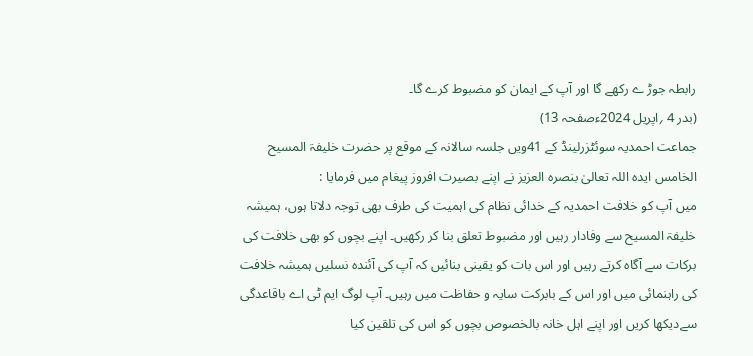رابطہ جوڑ ے رکھے گا اور آپ کے ایمان کو مضبوط کرے گا۔
(بدر 4 ؍اپریل 2024ءصفحہ 13)
جماعت احمدیہ سوئٹزرلینڈ کے 41ویں جلسہ سالانہ کے موقع پر حضرت خلیفۃ المسیح الخامس ایدہ اللہ تعالیٰ بنصرہ العزیز نے اپنے بصیرت افروز پیغام میں فرمایا :
میں آپ کو خلافت احمدیہ کے خدائی نظام کی اہمیت کی طرف بھی توجہ دلاتا ہوں، ہمیشہ خلیفۃ المسیح سے وفادار رہیں اور مضبوط تعلق بنا کر رکھیں۔ اپنے بچوں کو بھی خلافت کی برکات سے آگاہ کرتے رہیں اور اس بات کو یقینی بنائیں کہ آپ کی آئندہ نسلیں ہمیشہ خلافت کی راہنمائی میں اور اس کے بابرکت سایہ و حفاظت میں رہیں۔ آپ لوگ ایم ٹی اے باقاعدگی سےدیکھا کریں اور اپنے اہل خانہ بالخصوص بچوں کو اس کی تلقین کیا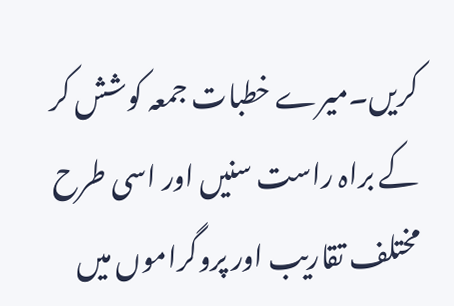کریں۔میرے خطبات جمعہ کوشش کر کے براہ راست سنیں اور اسی طرح مختلف تقاریب اور پروگراموں میں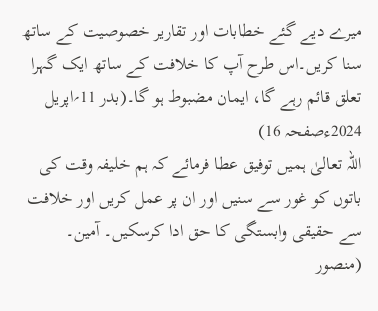میرے دیے گئے خطابات اور تقاریر خصوصیت کے ساتھ سنا کریں۔اس طرح آپ کا خلافت کے ساتھ ایک گہرا تعلق قائم رہے گا، ایمان مضبوط ہو گا۔(بدر 11؍اپریل 2024ءصفحہ 16)
اللہ تعالیٰ ہمیں توفیق عطا فرمائے کہ ہم خلیفہ وقت کی باتوں کو غور سے سنیں اور ان پر عمل کریں اور خلافت سے حقیقی وابستگی کا حق ادا کرسکیں۔ آمین۔ (منصور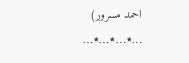احمد مسرور)
…٭…٭…٭…